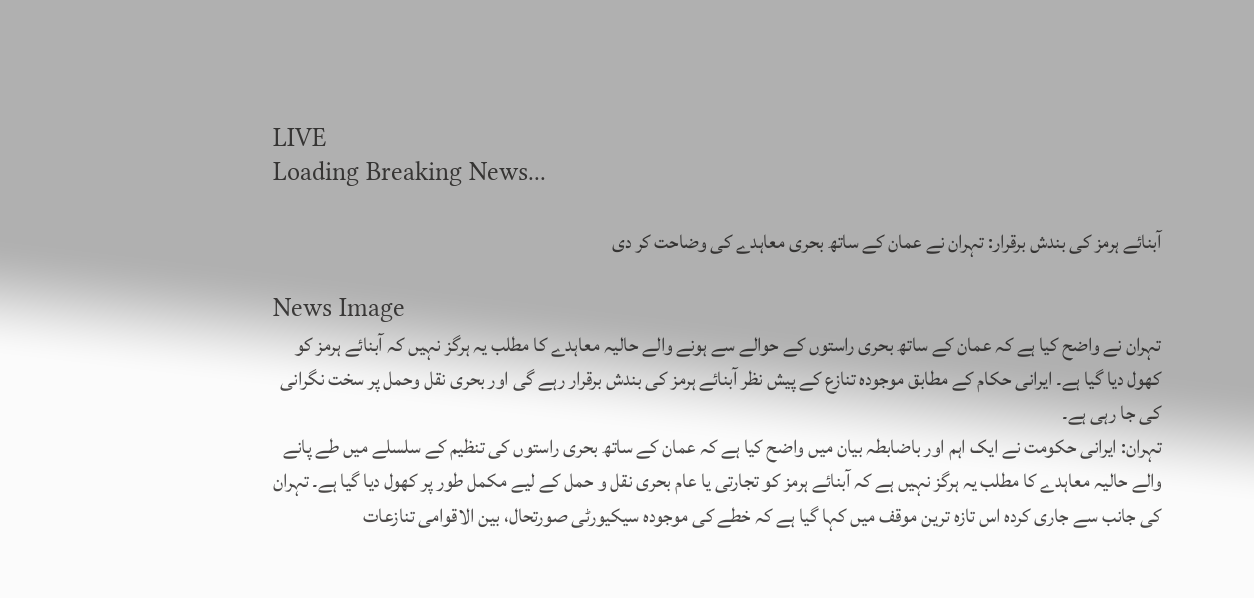LIVE
Loading Breaking News...

آبنائے ہرمز کی بندش برقرار: تہران نے عمان کے ساتھ بحری معاہدے کی وضاحت کر دی

News Image
تہران نے واضح کیا ہے کہ عمان کے ساتھ بحری راستوں کے حوالے سے ہونے والے حالیہ معاہدے کا مطلب یہ ہرگز نہیں کہ آبنائے ہرمز کو کھول دیا گیا ہے۔ ایرانی حکام کے مطابق موجودہ تنازع کے پیش نظر آبنائے ہرمز کی بندش برقرار رہے گی اور بحری نقل وحمل پر سخت نگرانی کی جا رہی ہے۔
تہران: ایرانی حکومت نے ایک اہم اور باضابطہ بیان میں واضح کیا ہے کہ عمان کے ساتھ بحری راستوں کی تنظیم کے سلسلے میں طے پانے والے حالیہ معاہدے کا مطلب یہ ہرگز نہیں ہے کہ آبنائے ہرمز کو تجارتی یا عام بحری نقل و حمل کے لیے مکمل طور پر کھول دیا گیا ہے۔ تہران کی جانب سے جاری کردہ اس تازہ ترین موقف میں کہا گیا ہے کہ خطے کی موجودہ سیکیورٹی صورتحال، بین الاقوامی تنازعات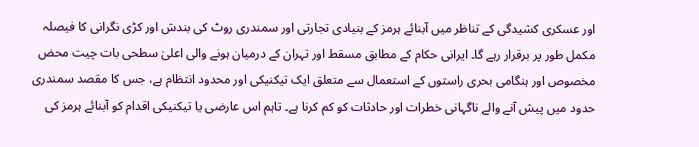اور عسکری کشیدگی کے تناظر میں آبنائے ہرمز کے بنیادی تجارتی اور سمندری روٹ کی بندش اور کڑی نگرانی کا فیصلہ مکمل طور پر برقرار رہے گا۔ ایرانی حکام کے مطابق مسقط اور تہران کے درمیان ہونے والی اعلیٰ سطحی بات چیت محض مخصوص اور ہنگامی بحری راستوں کے استعمال سے متعلق ایک تیکنیکی اور محدود انتظام ہے، جس کا مقصد سمندری حدود میں پیش آنے والے ناگہانی خطرات اور حادثات کو کم کرنا ہے۔ تاہم اس عارضی یا تیکنیکی اقدام کو آبنائے ہرمز کی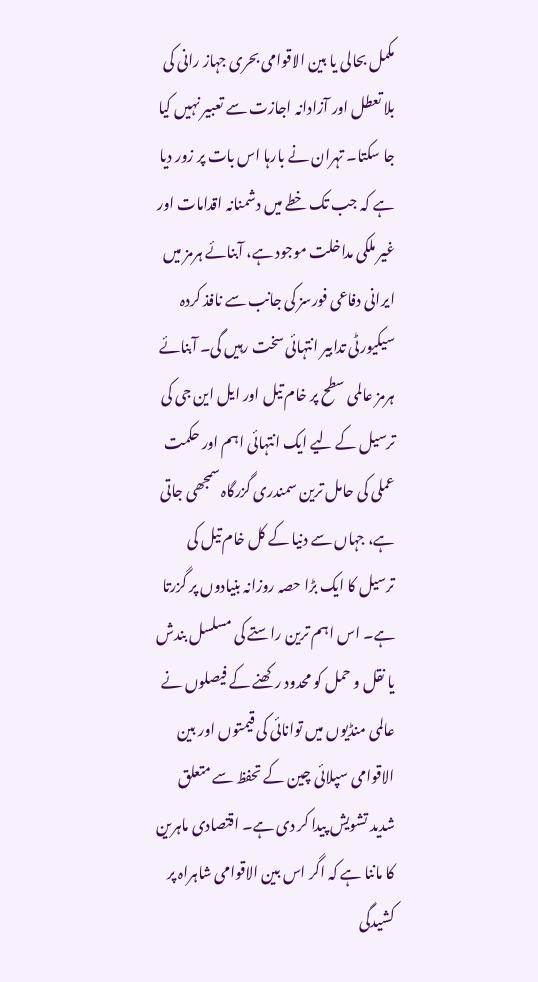مکمل بحالی یا بین الاقوامی بحری جہاز رانی کی بلا تعطل اور آزادانہ اجازت سے تعبیر نہیں کیا جا سکتا۔ تہران نے بارہا اس بات پر زور دیا ہے کہ جب تک خطے میں دشمنانہ اقدامات اور غیر ملکی مداخلت موجود ہے، آبنائے ہرمز میں ایرانی دفاعی فورسز کی جانب سے نافذ کردہ سیکیورٹی تدابیر انتہائی سخت رہیں گی۔ آبنائے ہرمز عالمی سطح پر خام تیل اور ایل این جی کی ترسیل کے لیے ایک انتہائی اہم اور حکمت عملی کی حامل ترین سمندری گزرگاہ سمجھی جاتی ہے، جہاں سے دنیا کے کل خام تیل کی ترسیل کا ایک بڑا حصہ روزانہ بنیادوں پر گزرتا ہے۔ اس اہم ترین راستے کی مسلسل بندش یا نقل و حمل کو محدود رکھنے کے فیصلوں نے عالمی منڈیوں میں توانائی کی قیمتوں اور بین الاقوامی سپلائی چین کے تحفظ سے متعلق شدید تشویش پیدا کر دی ہے۔ اقتصادی ماہرین کا ماننا ہے کہ اگر اس بین الاقوامی شاہراہ پر کشیدگی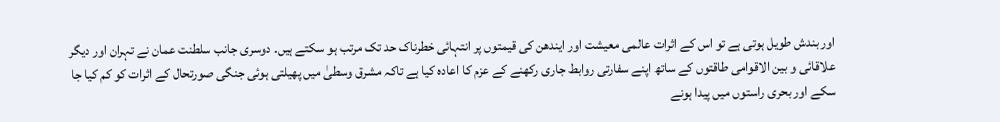اور بندش طویل ہوتی ہے تو اس کے اثرات عالمی معیشت اور ایندھن کی قیمتوں پر انتہائی خطرناک حد تک مرتب ہو سکتے ہیں۔ دوسری جانب سلطنت عمان نے تہران اور دیگر علاقائی و بین الاقوامی طاقتوں کے ساتھ اپنے سفارتی روابط جاری رکھنے کے عزم کا اعادہ کیا ہے تاکہ مشرق وسطیٰ میں پھیلتی ہوئی جنگی صورتحال کے اثرات کو کم کیا جا سکے اور بحری راستوں میں پیدا ہونے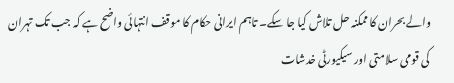والے بحران کا ممکنہ حل تلاش کیا جا سکے۔ تاہم ایرانی حکام کا موقف انتہائی واضح ہے کہ جب تک تہران کی قومی سلامتی اور سیکیورٹی خدشات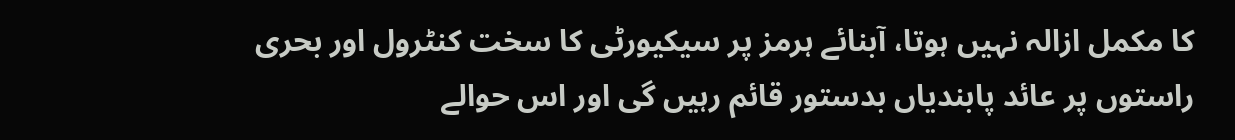کا مکمل ازالہ نہیں ہوتا، آبنائے ہرمز پر سیکیورٹی کا سخت کنٹرول اور بحری راستوں پر عائد پابندیاں بدستور قائم رہیں گی اور اس حوالے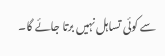سے کوئی تساہل نہیں برتا جائے گا۔